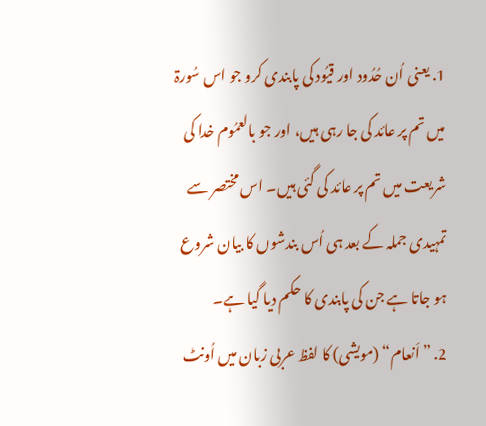1. یعنی اُن حُدُود اور قیُود کی پابندی کرو جو اس سُورۃ میں تم پر عائد کی جا رہی ہیں، اور جو بالعمُوم خدا کی شریعت میں تم پر عائد کی گئی ہیں۔ اس مختصر سے تمہیدی جملہ کے بعد ہی اُس بندشوں کا بیان شروع ہو جاتا ہے جن کی پابندی کا حکم دیا گیا ہے۔
2. ”اَنعام“ (مویشی) کا لفظ عربی زبان میں اُونٹ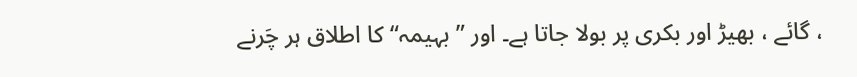، گائے ، بھیڑ اور بکری پر بولا جاتا ہے۔ اور ”بہیمہ“ کا اطلاق ہر چَرنے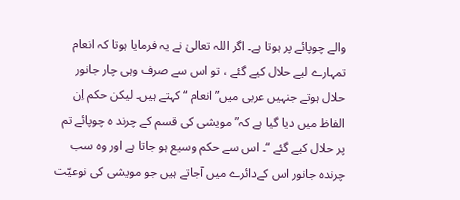والے چوپائے پر ہوتا ہے۔ اگر اللہ تعالیٰ نے یہ فرمایا ہوتا کہ انعام تمہارے لیے حلال کیے گئے ، تو اس سے صرف وہی چار جانور حلال ہوتے جنہیں عربی میں”انعام “ کہتے ہیں۔ لیکن حکم اِن الفاظ میں دیا گیا ہے کہ”مویشی کی قسم کے چرند ہ چوپائے تم پر حلال کیے گئے “۔ اس سے حکم وسیع ہو جاتا ہے اور وہ سب چرندہ جانور اس کےدائرے میں آجاتے ہیں جو مویشی کی نوعیّت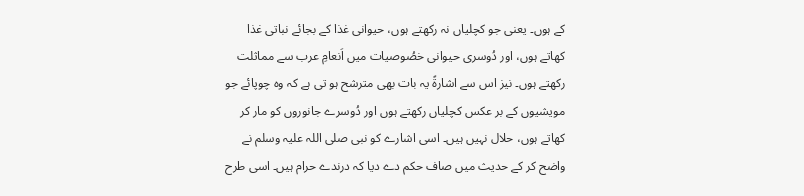کے ہوں۔ یعنی جو کچلیاں نہ رکھتے ہوں، حیوانی غذا کے بجائے نباتی غذا کھاتے ہوں، اور دُوسری حیوانی خصُوصیات میں اَنعامِ عرب سے مماثلت رکھتے ہوں۔ نیز اس سے اشارۃً یہ بات بھی مترشح ہو تی ہے کہ وہ چوپائے جو مویشیوں کے بر عکس کچلیاں رکھتے ہوں اور دُوسرے جانوروں کو مار کر کھاتے ہوں، حلال نہیں ہیں۔ اسی اشارے کو نبی صلی اللہ علیہ وسلم نے واضح کر کے حدیث میں صاف حکم دے دیا کہ درندے حرام ہیں۔ اسی طرح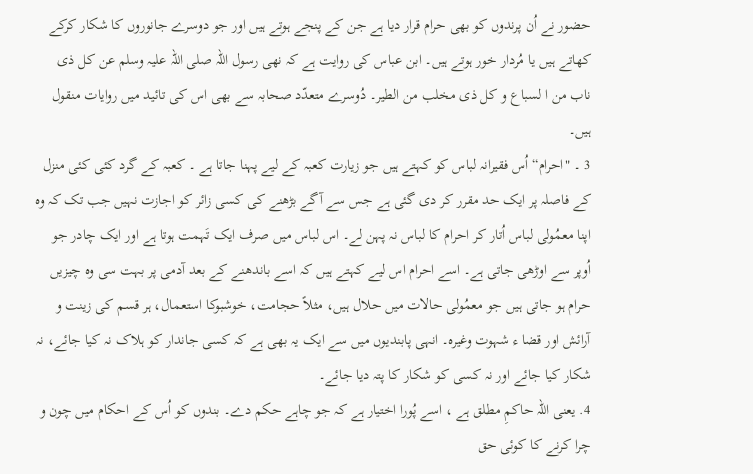حضور نے اُن پرندوں کو بھی حرام قرار دیا ہے جن کے پنجے ہوتے ہیں اور جو دوسرے جانوروں کا شکار کرکے کھاتے ہیں یا مُردار خور ہوتے ہیں۔ ابن عباس کی روایت ہے کہ نھی رسول اللہ صلی اللہ علیہ وسلم عن کل ذی ناب من ا لسباع و کل ذی مخلب من الطیر۔ دُوسرے متعدّد صحابہ سے بھی اس کی تائید میں روایات منقول ہیں۔
3 ۔ "احرام“ اُس فقیرانہ لباس کو کہتے ہیں جو زیارت کعبہ کے لیے پہنا جاتا ہے ۔ کعبہ کے گرد کئی کئی منزل کے فاصلہ پر ایک حد مقرر کر دی گئی ہے جس سے آگے بڑھنے کی کسی زائر کو اجازت نہیں جب تک کہ وہ اپنا معمُولی لباس اُتار کر احرام کا لباس نہ پہن لے۔ اس لباس میں صرف ایک تَہمت ہوتا ہے اور ایک چادر جو اُوپر سے اوڑھی جاتی ہے۔ اسے احرام اس لیے کہتے ہیں کہ اسے باندھنے کے بعد آدمی پر بہت سی وہ چیزیں حرام ہو جاتی ہیں جو معمُولی حالات میں حلال ہیں، مثلاً حجامت، خوشبوکا استعمال، ہر قسم کی زینت و آرائش اور قضا ء شہوت وغیرہ۔ انہی پابندیوں میں سے ایک یہ بھی ہے کہ کسی جاندار کو ہلاک نہ کیا جائے، نہ شکار کیا جائے اور نہ کسی کو شکار کا پتہ دیا جائے۔
4. یعنی اللہ حاکمِ مطلق ہے ، اسے پُورا اختیار ہے کہ جو چاہے حکم دے۔ بندوں کو اُس کے احکام میں چون و چرا کرنے کا کوئی حق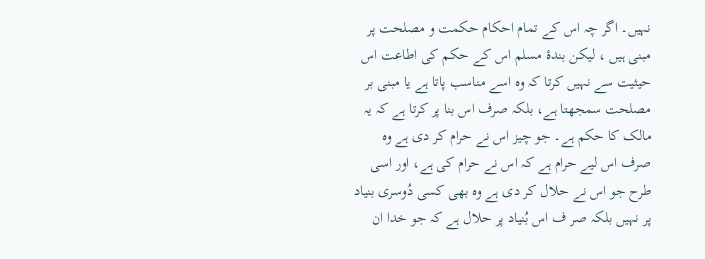نہیں۔ اگر چہ اس کے تمام احکام حکمت و مصلحت پر مبنی ہیں ، لیکن بندۂ مسلم اس کے حکم کی اطاعت اس حیثیت سے نہیں کرتا کہ وہ اسے مناسب پاتا ہے یا مبنی بر مصلحت سمجھتا ہے، بلکہ صرف اس بنا پر کرتا ہے کہ یہ مالک کا حکم ہے۔ جو چیز اس نے حرام کر دی ہے وہ صرف اس لیے حرام ہے کہ اس نے حرام کی ہے، اور اسی طرح جو اس نے حلال کر دی ہے وہ بھی کسی دُوسری بنیاد پر نہیں بلکہ صر ف اس بُنیاد پر حلال ہے کہ جو خدا ان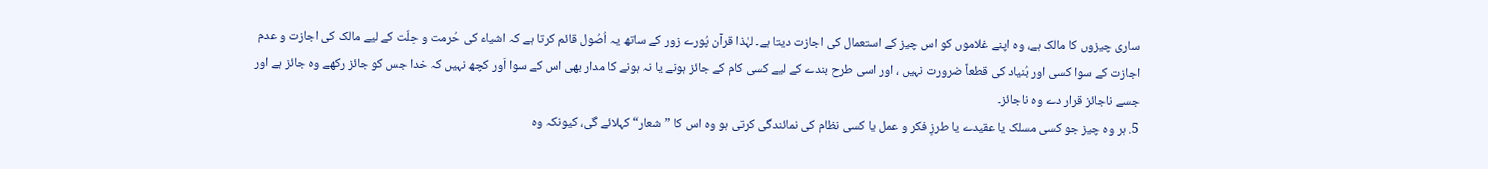ساری چیزوں کا مالک ہے، وہ اپنے غلاموں کو اس چیز کے استعمال کی اجازت دیتا ہے۔ لہٰذا قرآن پُورے زور کے ساتھ یہ اُصُول قائم کرتا ہے کہ اشیاء کی حُرمت و حِلّت کے لیے مالک کی اجازت و عدم اجازت کے سوا کسی اور بُنیاد کی قطعاً ضرورت نہیں ، اور اسی طرح بندے کے لیے کسی کام کے جائز ہونے یا نہ ہونے کا مدار بھی اس کے سوا اَور کچھ نہیں کہ خدا جس کو جائز رکھے وہ جائز ہے اور جسے ناجائز قرار دے وہ ناجائز۔
5. ہر وہ چیز جو کسی مسلک یا عقیدے یا طرزِ فکر و عمل یا کسی نظام کی نمائندگی کرتی ہو وہ اس کا ”شعار“ کہلائے گی، کیونکہ وہ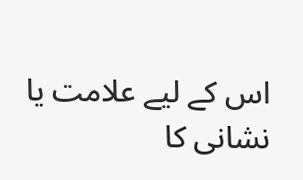اس کے لیے علامت یا نشانی کا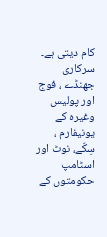کام دیتی ہے۔ سرکاری جھنڈے ، فوج اور پولیس وغیرہ کے یونیفارم ، سِکّے، نوٹ اور اسٹامپ حکومتوں کے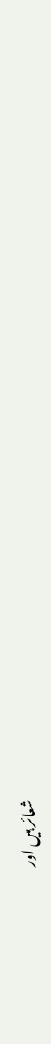شعائر ہیں اور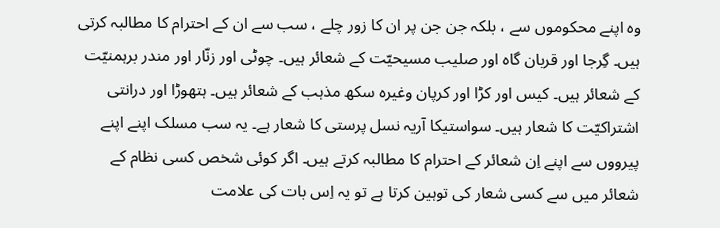وہ اپنے محکوموں سے ، بلکہ جن جن پر ان کا زور چلے ، سب سے ان کے احترام کا مطالبہ کرتی ہیں۔ گِرجا اور قربان گاہ اور صلیب مسیحیّت کے شعائر ہیں۔ چوٹی اور زنّار اور مندر برہمنیّت کے شعائر ہیں۔ کیس اور کڑا اور کرپان وغیرہ سکھ مذہب کے شعائر ہیں۔ ہتھوڑا اور درانتی اشتراکیّت کا شعار ہیں۔ سواستیکا آریہ نسل پرستی کا شعار ہے۔ یہ سب مسلک اپنے اپنے پیرووں سے اپنے اِن شعائر کے احترام کا مطالبہ کرتے ہیں۔ اگر کوئی شخص کسی نظام کے شعائر میں سے کسی شعار کی توہین کرتا ہے تو یہ اِس بات کی علامت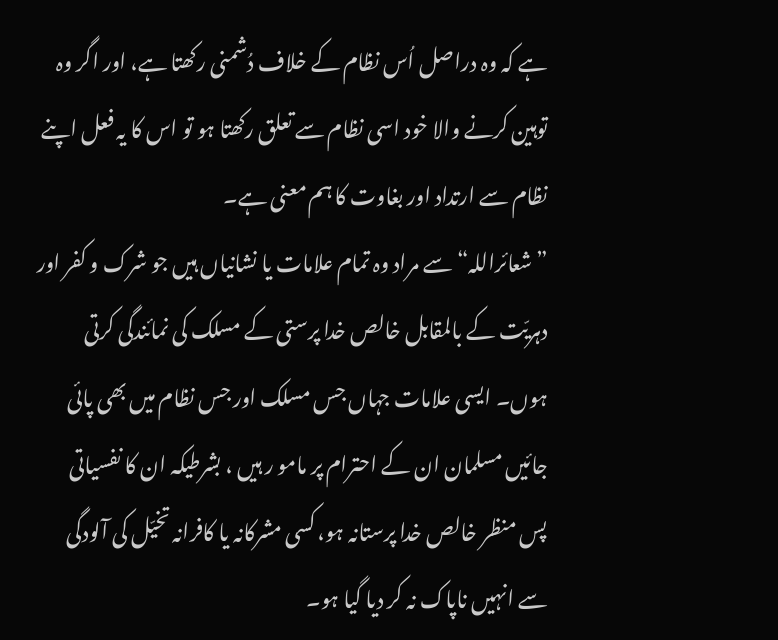ہے کہ وہ دراصل اُس نظام کے خلاف دُشمنی رکھتا ہے، اور اگر وہ توہین کرنے والا خود اسی نظام سے تعلق رکھتا ہو تو اس کا یہ فعل اپنے نظام سے ارتداد اور بغاوت کا ہم معنی ہے۔
”شعائراللہ“ سے مراد وہ تمام علامات یا نشانیاں ہیں جو شرک و کفر اور دہریّت کے بالمقابل خالص خدا پرستی کے مسلک کی نمائندگی کرتی ہوں۔ ایسی علامات جہاں جس مسلک اور جس نظام میں بھی پائی جائیں مسلمان ان کے احترام پر مامو ر ہیں ، بشرطیکہ ان کا نفسیاتی پس منظر خالص خدا پرستانہ ہو، کسی مشرکانہ یا کافرانہ تخیّل کی آلودگی سے انہیں ناپاک نہ کر دیا گیا ہو۔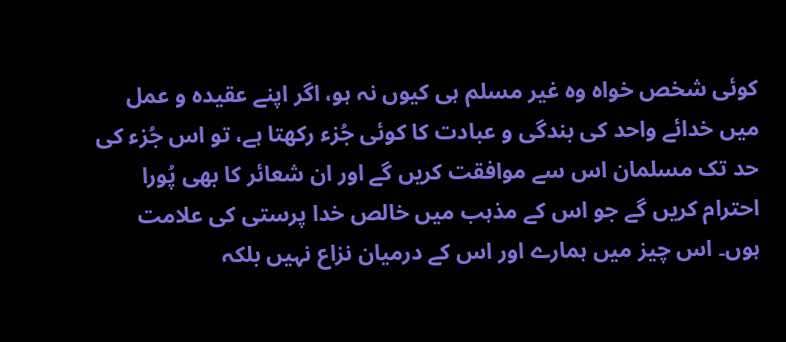کوئی شخص خواہ وہ غیر مسلم ہی کیوں نہ ہو، اگر اپنے عقیدہ و عمل میں خدائے واحد کی بندگی و عبادت کا کوئی جُزء رکھتا ہے، تو اس جُزء کی حد تک مسلمان اس سے موافقت کریں گے اور ان شعائر کا بھی پُورا احترام کریں گے جو اس کے مذہب میں خالص خدا پرستی کی علامت ہوں۔ اس چیز میں ہمارے اور اس کے درمیان نزاع نہیں بلکہ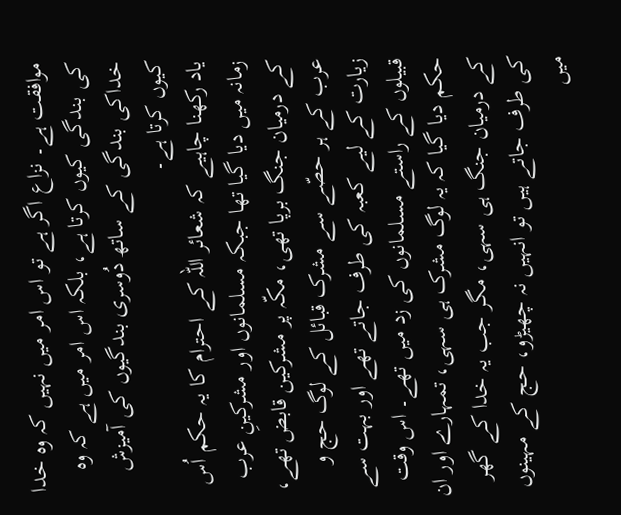موافقت ہے۔ نزاع اگر ہے تو اس امر میں نہیں کہ وہ خدا کی بندگی کیوں کرتا ہے، بلکہ اس امر میں ہے کہ وہ خداکی بندگی کے ساتھ دُوسری بندگیوں کی آمیزش کیوں کرتا ہے۔
یاد رکھنا چاہیے کہ شعائر اللہ کے احترام کا یہ حکم اُس زمانہ میں دیا گیا تھا جبکہ مسلمانوں اور مشرکینِ عرب کے درمیان جنگ برپا تھی، مکّہ پر مشرکین قابض تھے، عرب کے ہر حصّے سے مشرک قبائل کے لوگ حج و زیارت کے لیے کعبہ کی طرف جاتے تھے اور بہت سے قبیلوں کے راستے مسلمانوں کی زد میں تھے۔ اس وقت حکم دیا گیا کہ یہ لوگ مشرک ہی سہی، تمہارے اور ان کے درمیان جنگ ہی سہی، مگر جب یہ خدا کے گھر کی طرف جاتے ہیں تو انہیں نہ چھیڑو، حج کے مہینوں میں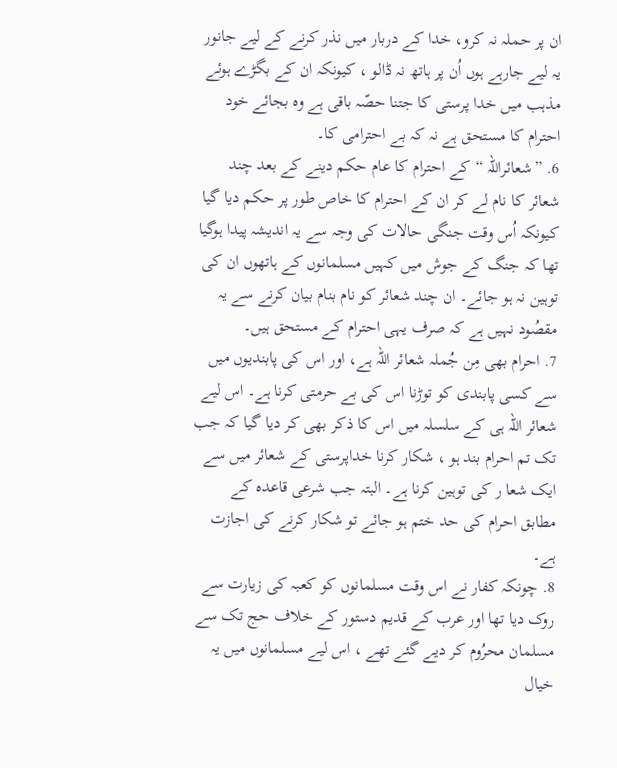ان پر حملہ نہ کرو، خدا کے دربار میں نذر کرنے کے لیے جانور یہ لیے جارہے ہوں اُن پر ہاتھ نہ ڈالو ، کیونکہ ان کے بگڑے ہوئے مذہب میں خدا پرستی کا جتنا حصّہ باقی ہے وہ بجائے خود احترام کا مستحق ہے نہ کہ بے احترامی کا۔
6. ”شعائراللہ “کے احترام کا عام حکم دینے کے بعد چند شعائر کا نام لے کر ان کے احترام کا خاص طور پر حکم دیا گیا کیونکہ اُس وقت جنگی حالات کی وجہ سے یہ اندیشہ پیدا ہوگیا تھا کہ جنگ کے جوش میں کہیں مسلمانوں کے ہاتھوں ان کی توہین نہ ہو جائے۔ ان چند شعائر کو نام بنام بیان کرنے سے یہ مقصُود نہیں ہے کہ صرف یہی احترام کے مستحق ہیں۔
7. احرام بھی مِن جُملہ شعائر اللہ ہے، اور اس کی پابندیوں میں سے کسی پابندی کو توڑنا اس کی بے حرمتی کرنا ہے۔ اس لیے شعائر اللہ ہی کے سلسلہ میں اس کا ذکر بھی کر دیا گیا کہ جب تک تم احرام بند ہو ، شکار کرنا خداپرستی کے شعائر میں سے ایک شعا ر کی توہین کرنا ہے۔ البتہ جب شرعی قاعدہ کے مطابق احرام کی حد ختم ہو جائے تو شکار کرنے کی اجازت ہے۔
8. چونکہ کفار نے اس وقت مسلمانوں کو کعبہ کی زیارت سے روک دیا تھا اور عرب کے قدیم دستور کے خلاف حج تک سے مسلمان محرُوم کر دیے گئے تھے ، اس لیے مسلمانوں میں یہ خیال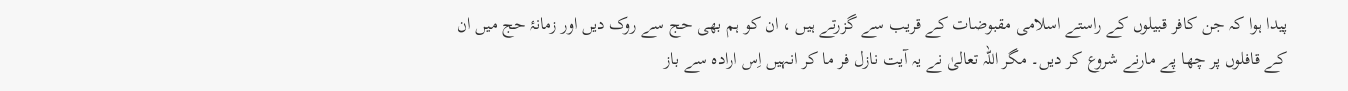پیدا ہوا کہ جن کافر قبیلوں کے راستے اسلامی مقبوضات کے قریب سے گزرتے ہیں ، ان کو ہم بھی حج سے روک دیں اور زمانۂ حج میں ان کے قافلوں پر چھا پے مارنے شروع کر دیں۔ مگر اللہ تعالیٰ نے یہ آیت نازل فر ما کر انہیں اِس ارادہ سے باز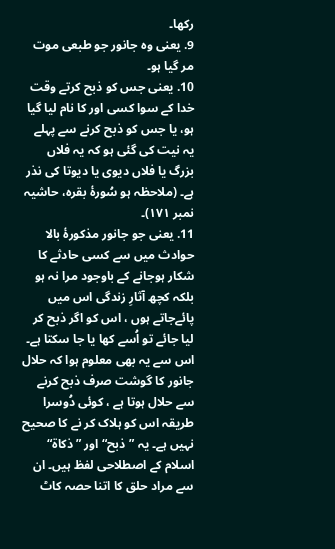رکھا۔
9. یعنی وہ جانور جو طبعی موت مر گیا ہو۔
10. یعنی جس کو ذبح کرتے وقت خدا کے سوا کسی اور کا نام لیا گیا ہو، یا جس کو ذبح کرنے سے پہلے یہ نیت کی گئی ہو کہ یہ فلاں بزرگ یا فلاں دیوی یا دیوتا کی نذر ہے۔ (ملاحظہ ہو سُورۂ بقرہ، حاشیہ نمبر ۱۷۱)۔
11. یعنی جو جانور مذکورۂ بالا حوادث میں سے کسی حادثے کا شکار ہوجانے کے باوجود مرا نہ ہو بلکہ کچھ آثارِ زندگی اس میں پائےجاتے ہوں ، اس کو اگر ذبح کر لیا جائے تو اُسے کھا یا جا سکتا ہے۔ اس سے یہ بھی معلوم ہوا کہ حلال جانور کا گوشت صرف ذبح کرنے سے حلال ہوتا ہے ، کوئی دُوسرا طریقہ اس کو ہلاک کر نے کا صحیح نہیں ہے۔ یہ ”ذبح“ اور ”ذکاۃ“ اسلام کے اصطلاحی لفظ ہیں۔ ان سے مراد حلق کا اتنا حصہ کاٹ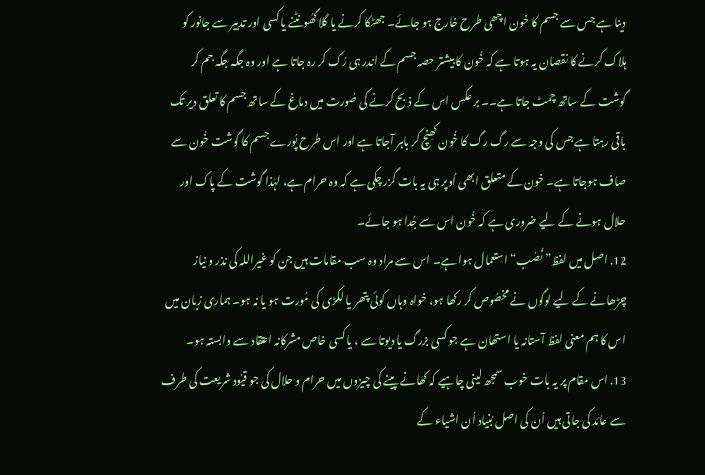دینا ہے جس سے جسم کا خون اچھی طرح خارج ہو جائے۔ جھٹکا کرنے یا گلا گھُونٹنے یا کسی اور تدبیر سے جانور کو ہلاک کرنے کا نقصان یہ ہوتا ہے کہ خُون کا بیشتر حصہ جسم کے اندر ہی رُک کر رہ جاتا ہے اور وہ جگہ جگہ جم کر گوشت کے ساتھ چمٹ جاتا ہے۔۔ بر عکس اس کے ذبح کرنے کی صُورت میں دماغ کے ساتھ جسم کا تعلق دیر تک باقی رہتا ہے جس کی وجہ سے رگ رگ کا خُون کھِنچ کر باہر آجاتا ہے اور اس طرح پُورے جسم کا گوشت خُون سے صاف ہوجاتا ہے۔ خون کے متعلق ابھی اُوپر ہی یہ بات گزر چکی ہے کہ وہ حرام ہے، لہٰذا گوشت کے پاک اور حلال ہونے کے لیے ضروری ہے کہ خُون اس سے جُدا ہو جائے۔
12. اصل میں لفظ” نُصُب“ استعمال ہوا ہے۔ اس سے مراد وہ سب مقامات ہیں جن کو غیراللہ کی نذر و نیاز چڑھانے کے لیے لوگوں نے مخصُوص کر رکھا ہو، خواہ وہاں کوئی پتھر یا لکڑی کی مُورت ہو یا نہ ہو۔ ہماری زبان میں اس کا ہم معنی لفظ آستانہ یا استھان ہے جو کسی بزرگ یا دیوتا سے ، یا کسی خاص مشرکانہ اعتقاد سے وابستہ ہو۔
13. اس مقام پر یہ بات خوب سمجھ لینی چاہیے کہ کھانے پینے کی چیزوں میں حرام و حلال کی جو قیُود شریعت کی طرف سے عائد کی جاتی ہیں اُن کی اصل بُنیاد اُن اشیاء کے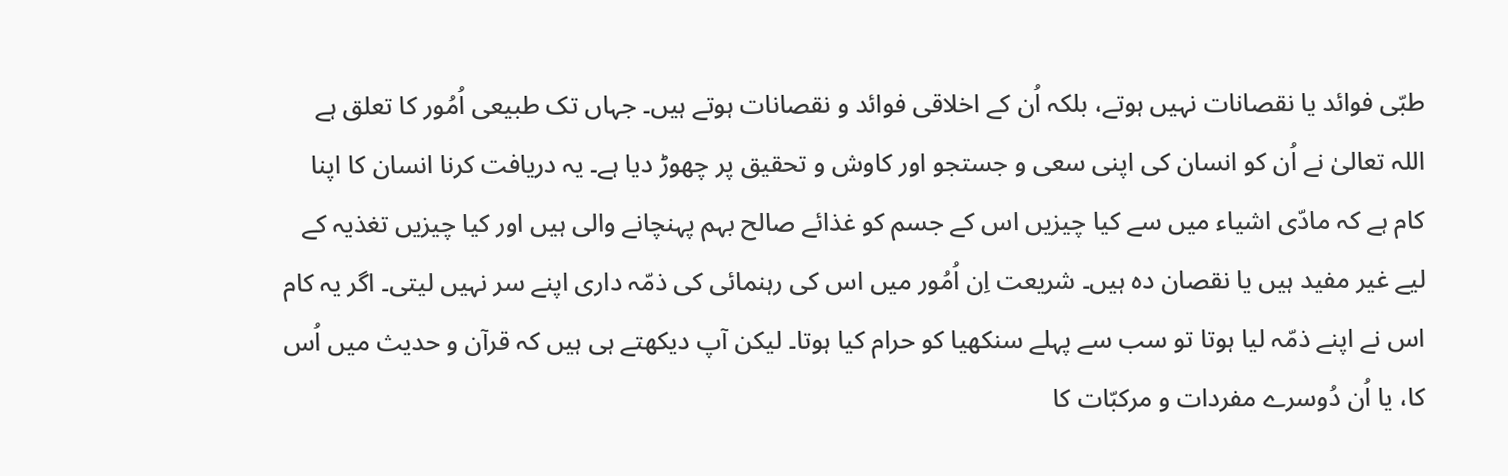طبّی فوائد یا نقصانات نہیں ہوتے، بلکہ اُن کے اخلاقی فوائد و نقصانات ہوتے ہیں۔ جہاں تک طبیعی اُمُور کا تعلق ہے اللہ تعالیٰ نے اُن کو انسان کی اپنی سعی و جستجو اور کاوش و تحقیق پر چھوڑ دیا ہے۔ یہ دریافت کرنا انسان کا اپنا کام ہے کہ مادّی اشیاء میں سے کیا چیزیں اس کے جسم کو غذائے صالح بہم پہنچانے والی ہیں اور کیا چیزیں تغذیہ کے لیے غیر مفید ہیں یا نقصان دہ ہیں۔ شریعت اِن اُمُور میں اس کی رہنمائی کی ذمّہ داری اپنے سر نہیں لیتی۔ اگر یہ کام اس نے اپنے ذمّہ لیا ہوتا تو سب سے پہلے سنکھیا کو حرام کیا ہوتا۔ لیکن آپ دیکھتے ہی ہیں کہ قرآن و حدیث میں اُس کا، یا اُن دُوسرے مفردات و مرکبّات کا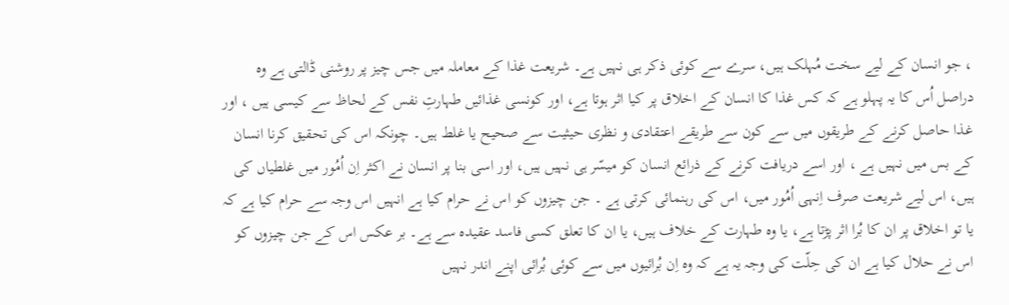، جو انسان کے لیے سخت مُہلک ہیں، سرے سے کوئی ذکر ہی نہیں ہے۔ شریعت غذا کے معاملہ میں جس چیز پر روشنی ڈالتی ہے وہ دراصل اُس کا یہ پہلو ہے کہ کس غذا کا انسان کے اخلاق پر کیا اثر ہوتا ہے، اور کونسی غذائیں طہارتِ نفس کے لحاظ سے کیسی ہیں ، اور غذا حاصل کرنے کے طریقوں میں سے کون سے طریقے اعتقادی و نظری حیثیت سے صحیح یا غلط ہیں۔ چونکہ اس کی تحقیق کرنا انسان کے بس میں نہیں ہے ، اور اسے دریافت کرنے کے ذرائع انسان کو میسّر ہی نہیں ہیں، اور اسی بنا پر انسان نے اکثر اِن اُمُور میں غلطیاں کی ہیں، اس لیے شریعت صرف اِنہی اُمُور میں، اس کی رہنمائی کرتی ہے ۔ جن چیزوں کو اس نے حرام کیا ہے انہیں اس وجہ سے حرام کیا ہے کہ یا تو اخلاق پر ان کا بُرا اثر پڑتا ہے، یا وہ طہارت کے خلاف ہیں، یا ان کا تعلق کسی فاسد عقیدہ سے ہے۔ بر عکس اس کے جن چیزوں کو اس نے حلال کیا ہے ان کی حِلّت کی وجہ یہ ہے کہ وہ اِن بُرائیوں میں سے کوئی بُرائی اپنے اندر نہیں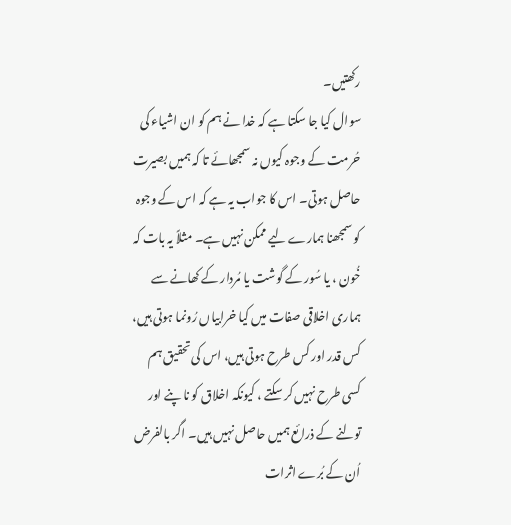رکھتیں۔
سوال کیا جا سکتا ہے کہ خدا نے ہم کو ان اشیاء کی حُرمت کے وجوہ کیوں نہ سمجھائے تا کہ ہمیں بصیرت حاصل ہوتی۔ اس کا جواب یہ ہے کہ اس کے وجوہ کو سمجھنا ہمارے لیے ممکن نہیں ہے۔ مثلاً یہ بات کہ خُون ، یا سُور کے گوشت یا مُردار کے کھانے سے ہماری اخلاقی صفات میں کیا خرابیاں رُونما ہوتی ہیں، کس قدر اور کس طرح ہوتی ہیں، اس کی تحقیق ہم کسی طرح نہیں کر سکتے ، کیونکہ اخلاق کو نا پنے اور تولنے کے ذرائع ہمیں حاصل نہیں ہیں۔ اگر بالفرض اُن کے بُرے اثرات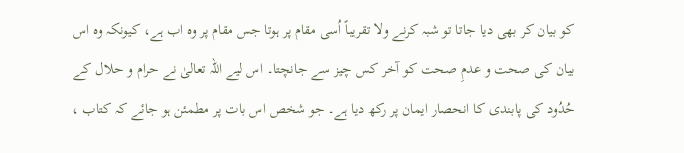کو بیان کر بھی دیا جاتا تو شبہ کرنے ولا تقریباً اُسی مقام پر ہوتا جس مقام پر وہ اب ہے، کیونکہ وہ اس بیان کی صحت و عدمِ صحت کو آخر کس چیز سے جانچتا۔ اس لیے اللہ تعالیٰ نے حرام و حلال کے حُدُود کی پابندی کا انحصار ایمان پر رکھ دیا ہے۔ جو شخص اس بات پر مطمئن ہو جائے کہ کتاب ،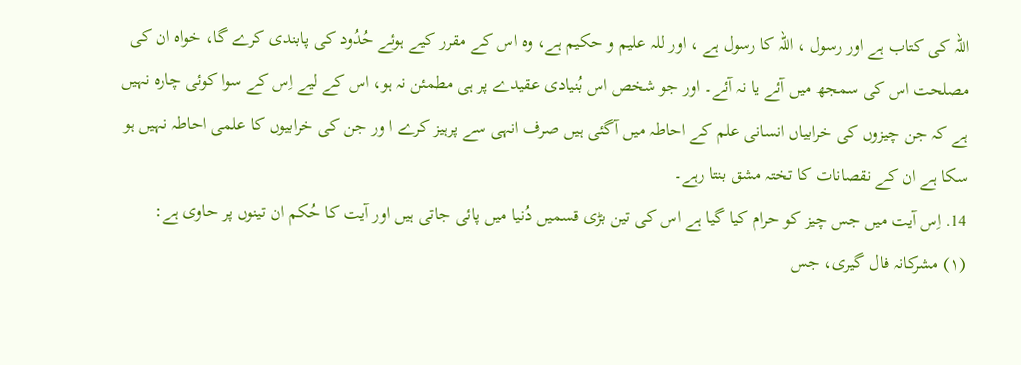اللہ کی کتاب ہے اور رسول ، اللہ کا رسول ہے ، اور للہ علیم و حکیم ہے، وہ اس کے مقرر کیے ہوئے حُدُود کی پابندی کرے گا، خواہ ان کی مصلحت اس کی سمجھ میں آئے یا نہ آئے۔ اور جو شخص اس بُنیادی عقیدے پر ہی مطمئن نہ ہو، اس کے لیے اِس کے سوا کوئی چارہ نہیں ہے کہ جن چیزوں کی خرابیاں انسانی علم کے احاطہ میں آگئی ہیں صرف انہی سے پرہیز کرے ا ور جن کی خرابیوں کا علمی احاطہ نہیں ہو سکا ہے ان کے نقصانات کا تختہ مشق بنتا رہے۔
14. اِس آیت میں جس چیز کو حرام کیا گیا ہے اس کی تین بڑی قسمیں دُنیا میں پائی جاتی ہیں اور آیت کا حُکم ان تینوں پر حاوی ہے:
(۱) مشرکانہ فال گیری، جس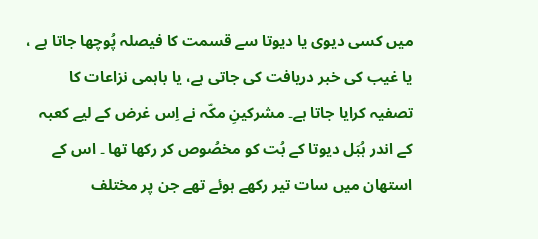میں کسی دیوی یا دیوتا سے قسمت کا فیصلہ پُوچھا جاتا ہے ، یا غیب کی خبر دریافت کی جاتی ہے، یا باہمی نزاعات کا تصفیہ کرایا جاتا ہے۔ مشرکینِ مکّہ نے اِس غرض کے لیے کعبہ کے اندر ہُبَل دیوتا کے بُت کو مخصُوص کر رکھا تھا ۔ اس کے استھان میں سات تیر رکھے ہوئے تھے جن پر مختلف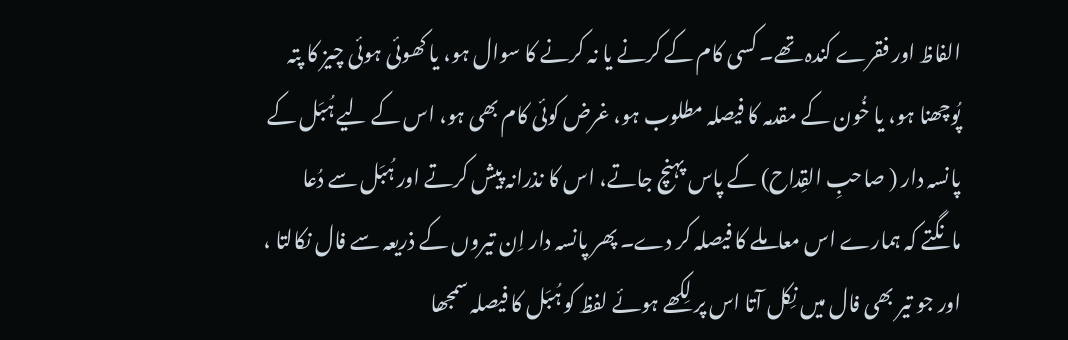الفاظ اور فقرے کندہ تھے۔ کسی کام کے کرنے یا نہ کرنے کا سوال ہو، یا کھوئی ہوئی چیز کا پتہ پُوچھنا ہو، یا خُون کے مقدمہ کا فیصلہ مطلوب ہو، غرض کوئی کام بھی ہو، اس کے لیے ہُبَل کے پانسہ دار ( صاحبِ القِداح) کے پاس پہنچ جاتے، اس کا نذرانہ پیش کرتے اور ہُبَل سے دُعا مانگتے کہ ہمارے اس معاملے کا فیصلہ کر دے۔ پھر پانسہ دار اِن تیروں کے ذریعہ سے فال نکالتا ، اور جو تیر بھی فال میں نِکل آتا اس پر لِکھے ہوئے لفظ کو ہُبَل کا فیصلہ سمجھا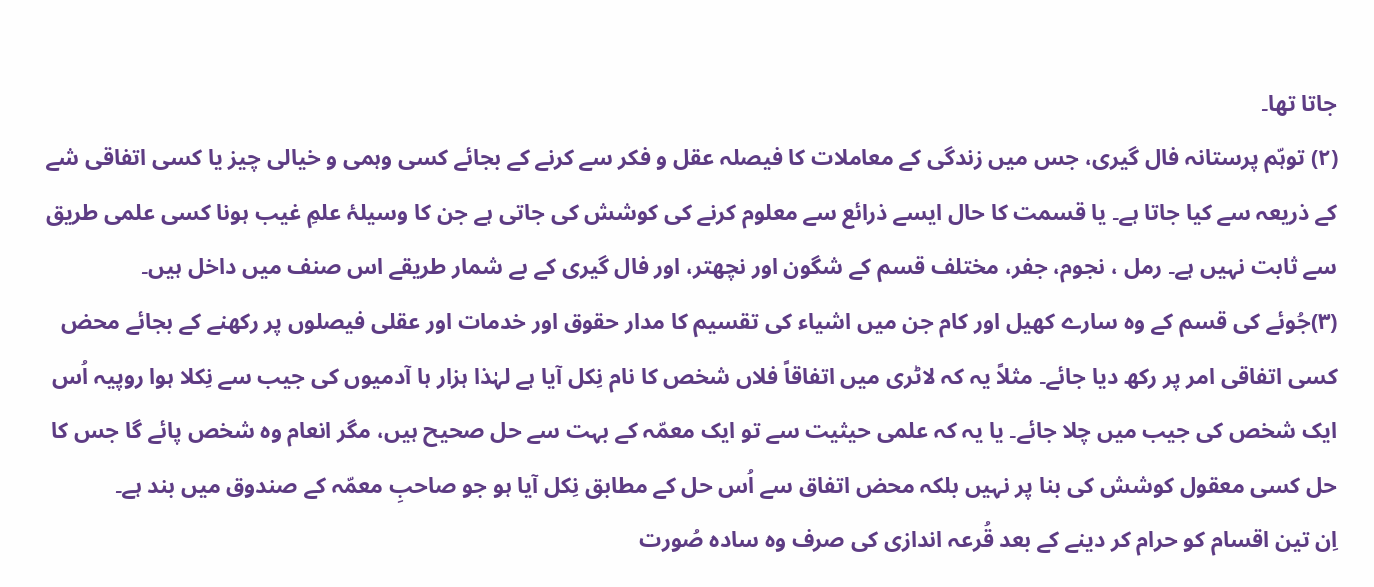جاتا تھا۔
(۲) توہّم پرستانہ فال گیری، جس میں زندگی کے معاملات کا فیصلہ عقل و فکر سے کرنے کے بجائے کسی وہمی و خیالی چیز یا کسی اتفاقی شے کے ذریعہ سے کیا جاتا ہے۔ یا قسمت کا حال ایسے ذرائع سے معلوم کرنے کی کوشش کی جاتی ہے جن کا وسیلۂ علمِ غیب ہونا کسی علمی طریق سے ثابت نہیں ہے۔ رمل ، نجوم، جفر، مختلف قسم کے شگون اور نچھتر، اور فال گیری کے بے شمار طریقے اس صنف میں داخل ہیں۔
(۳)جُوئے کی قسم کے وہ سارے کھیل اور کام جن میں اشیاء کی تقسیم کا مدار حقوق اور خدمات اور عقلی فیصلوں پر رکھنے کے بجائے محض کسی اتفاقی امر پر رکھ دیا جائے۔ مثلاً یہ کہ لاٹری میں اتفاقاً فلاں شخص کا نام نِکل آیا ہے لہٰذا ہزار ہا آدمیوں کی جیب سے نِکلا ہوا روپیہ اُس ایک شخص کی جیب میں چلا جائے۔ یا یہ کہ علمی حیثیت سے تو ایک معمّہ کے بہت سے حل صحیح ہیں، مگر انعام وہ شخص پائے گا جس کا حل کسی معقول کوشش کی بنا پر نہیں بلکہ محض اتفاق سے اُس حل کے مطابق نِکل آیا ہو جو صاحبِ معمّہ کے صندوق میں بند ہے۔
اِن تین اقسام کو حرام کر دینے کے بعد قُرعہ اندازی کی صرف وہ سادہ صُورت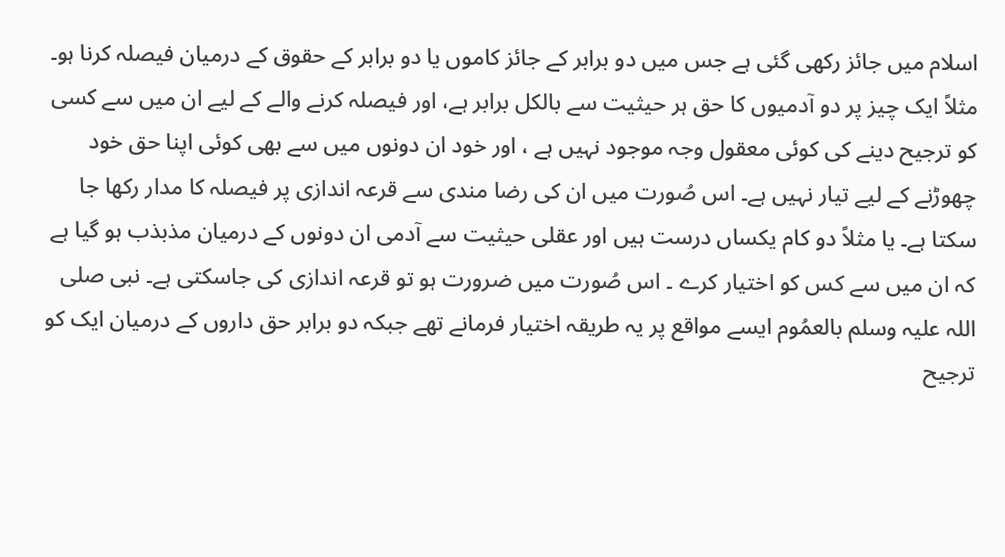اسلام میں جائز رکھی گئی ہے جس میں دو برابر کے جائز کاموں یا دو برابر کے حقوق کے درمیان فیصلہ کرنا ہو۔ مثلاً ایک چیز پر دو آدمیوں کا حق ہر حیثیت سے بالکل برابر ہے، اور فیصلہ کرنے والے کے لیے ان میں سے کسی کو ترجیح دینے کی کوئی معقول وجہ موجود نہیں ہے ، اور خود ان دونوں میں سے بھی کوئی اپنا حق خود چھوڑنے کے لیے تیار نہیں ہے۔ اس صُورت میں ان کی رضا مندی سے قرعہ اندازی پر فیصلہ کا مدار رکھا جا سکتا ہے۔ یا مثلاً دو کام یکساں درست ہیں اور عقلی حیثیت سے آدمی ان دونوں کے درمیان مذبذب ہو گیا ہے کہ ان میں سے کس کو اختیار کرے ۔ اس صُورت میں ضرورت ہو تو قرعہ اندازی کی جاسکتی ہے۔ نبی صلی اللہ علیہ وسلم بالعمُوم ایسے مواقع پر یہ طریقہ اختیار فرمانے تھے جبکہ دو برابر حق داروں کے درمیان ایک کو ترجیح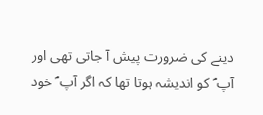دینے کی ضرورت پیش آ جاتی تھی اور آپ ؐ کو اندیشہ ہوتا تھا کہ اگر آپ ؐ خود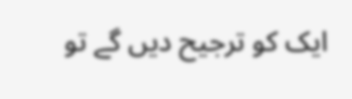ایک کو ترجیح دیں گے تو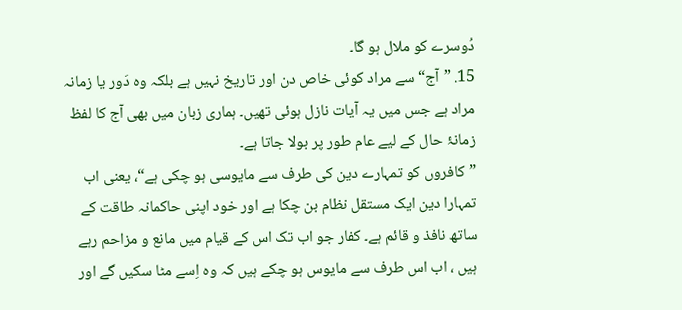دُوسرے کو ملال ہو گا۔
15. ”آج“سے مراد کوئی خاص دن اور تاریخ نہیں ہے بلکہ وہ دَور یا زمانہ مراد ہے جس میں یہ آیات نازل ہوئی تھیں۔ ہماری زبان میں بھی آج کا لفظ زمانۂ حال کے لیے عام طور پر بولا جاتا ہے۔
”کافروں کو تمہارے دین کی طرف سے مایوسی ہو چکی ہے“، یعنی اب تمہارا دین ایک مستقل نظام بن چکا ہے اور خود اپنی حاکمانہ طاقت کے ساتھ نافذ و قائم ہے۔ کفار جو اب تک اس کے قیام میں مانع و مزاحم رہے ہیں ، اب اس طرف سے مایوس ہو چکے ہیں کہ وہ اِسے مٹا سکیں گے اور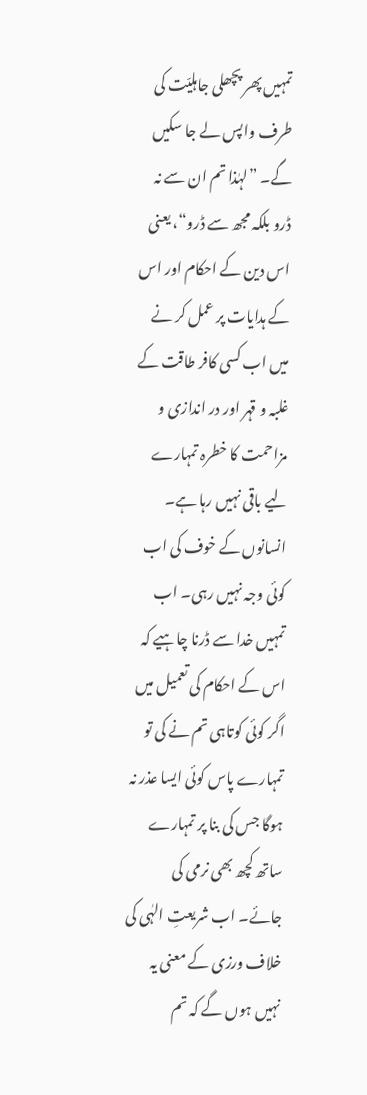تمہیں پھر پچھلی جاہلیّت کی طرف واپس لے جا سکیں گے۔ ”لہٰذا تم ان سے نہ ڈرو بلکہ مجھ سے ڈرو“، یعنی اس دین کے احکام اور اس کے ہدایات پر عمل کر نے میں اب کسی کافر طاقت کے غلبہ و قہر اور در اندازی و مزاحمت کا خطرہ تمہارے لیے باقی نہیں رہا ہے۔ انسانوں کے خوف کی اب کوئی وجہ نہیں رہی۔ اب تمہیں خدا سے ڈرنا چاہیے کہ اس کے احکام کی تعمیل میں اگر کوئی کوتاہی تم نے کی تو تمہارے پاس کوئی ایسا عذر نہ ہوگا جس کی بنا پر تمہارے ساتھ کچھ بھی نرمی کی جائے۔ اب شریعتِ الہٰی کی خلاف ورزی کے معنی یہ نہیں ہوں گے کہ تم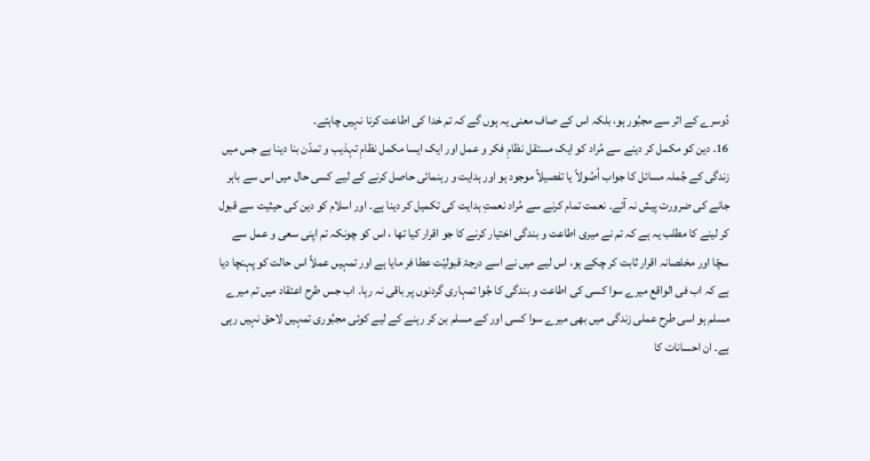دُوسرے کے اثر سے مجبُور ہو، بلکہ اس کے صاف معنی یہ ہوں گے کہ تم خدا کی اطاعت کرنا نہیں چاہتے۔
16. دین کو مکمل کر دینے سے مُراد کو ایک مستقل نظامِ فکر و عمل اور ایک ایسا مکمل نظامِ تہذیب و تمدّن بنا دینا ہے جس میں زندگی کے جُملہ مسائل کا جواب اُصُولاً یا تفصیلاً موجود ہو اور ہدایت و رہنمائی حاصل کرنے کے لیے کسی حال میں اس سے باہر جانے کی ضرورت پیش نہ آئے۔ نعمت تمام کرنے سے مُراد نعمتِ ہدایت کی تکمیل کر دینا ہے۔ اور اسلام کو دین کی حیثیت سے قبول کر لینے کا مطلب یہ ہے کہ تم نے میری اطاعت و بندگی اختیار کرنے کا جو اقرار کیا تھا ، اس کو چونکہ تم اپنی سعی و عمل سے سچّا اور مخلصانہ اقرار ثابت کر چکے ہو، اس لیے میں نے اسے درجۂ قبولیّت عطا فر مایا ہے اور تمہیں عملاً اس حالت کو پہنچا دیا ہے کہ اب فی الواقع میرے سوا کسی کی اطاعت و بندگی کا جُوا تمہاری گردنوں پر باقی نہ رہا۔ اب جس طرح اعتقاد میں تم میرے مسلم ہو اسی طرح عملی زندگی میں بھی میرے سوا کسی اور کے مسلم بن کر رہنے کے لیے کوئی مجبُوری تمہیں لاحق نہیں رہی ہے۔ ان احسانات کا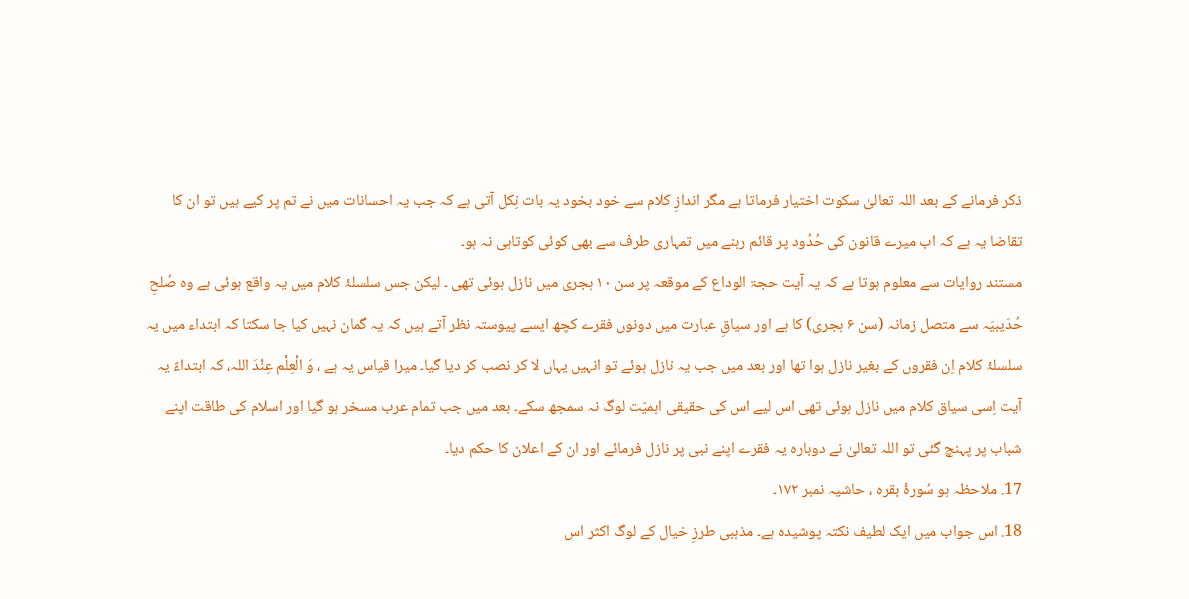ذکر فرمانے کے بعد اللہ تعالیٰ سکوت اختیار فرماتا ہے مگر اندازِ کلام سے خود بخود یہ بات نِکل آتی ہے کہ جب یہ احسانات میں نے تم پر کیے ہیں تو ان کا تقاضا یہ ہے کہ اب میرے قانون کی حُدُود پر قائم رہنے میں تمہاری طرف سے بھی کوئی کوتاہی نہ ہو۔
مستند روایات سے معلوم ہوتا ہے کہ یہ آیت حجۃ الوداع کے موقعہ پر سن ۱۰ ہجری میں نازل ہوئی تھی ۔ لیکن جس سلسلۂ کلام میں یہ واقع ہوئی ہے وہ صُلحِ حُدَیبیَہ سے متصل زمانہ (سن ۶ ہجری) کا ہے اور سیاقِ عبارت میں دونوں فقرے کچھ ایسے پیوستہ نظر آتے ہیں کہ یہ گمان نہیں کیا جا سکتا کہ ابتداء میں یہ سلسلۂ کلام اِن فقروں کے بغیر نازل ہوا تھا اور بعد میں جب یہ نازل ہوئے تو انہیں یہاں لا کر نصب کر دیا گیا۔ میرا قیاس یہ ہے ، وَ الْعِلْم عِنْدَ اللہ، کہ ابتداءً یہ آیت اِسی سیاق کلام میں نازل ہوئی تھی اس لیے اس کی حقیقی اہمیّت لوگ نہ سمجھ سکے۔ بعد میں جب تمام عرب مسخر ہو گیا اور اسلام کی طاقت اپنے شباب پر پہنچ گئی تو اللہ تعالیٰ نے دوبارہ یہ فقرے اپنے نبی پر نازل فرمائے اور ان کے اعلان کا حکم دیا۔
17. ملاحظہ ہو سُورۂ بقرہ ، حاشیہ نمبر ۱۷۲۔
18. اس جواب میں ایک لطیف نکتہ پوشیدہ ہے۔ مذہبی طرزِ خیال کے لوگ اکثر اس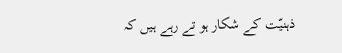ذہنیّت کے شکار ہو تے رہے ہیں کہ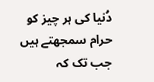دُنیا کی ہر چیز کو حرام سمجھتے ہیں جب تک کہ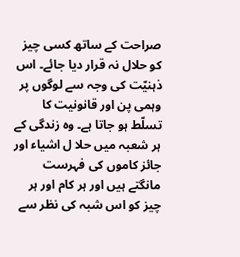صراحت کے ساتھ کسی چیز کو حلال نہ قرار دیا جائے۔ اس ذہنیّت کی وجہ سے لوگوں پر وہمی پن اور قانونیت کا تسلّط ہو جاتا ہے۔ وہ زندگی کے ہر شعبہ میں حلا ل اشیاء اور جائز کاموں کی فہرست مانگتے ہیں اور ہر کام اور ہر چیز کو اس شبہ کی نظر سے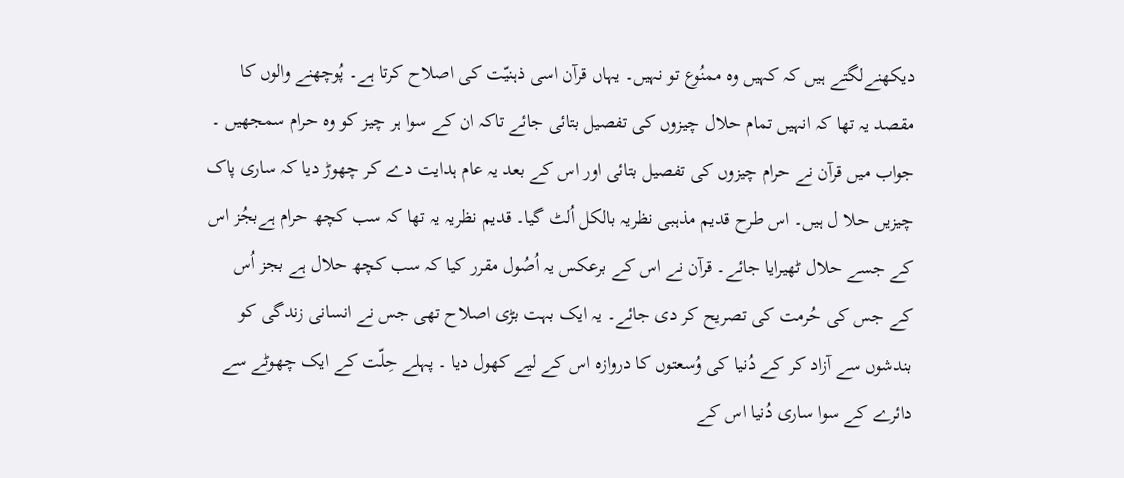دیکھنےلگتے ہیں کہ کہیں وہ ممنُوع تو نہیں۔ یہاں قرآن اسی ذہنیّت کی اصلاح کرتا ہے۔ پُوچھنے والوں کا مقصد یہ تھا کہ انہیں تمام حلال چیزوں کی تفصیل بتائی جائے تاکہ ان کے سوا ہر چیز کو وہ حرام سمجھیں ۔ جواب میں قرآن نے حرام چیزوں کی تفصیل بتائی اور اس کے بعد یہ عام ہدایت دے کر چھوڑ دیا کہ ساری پاک چیزیں حلا ل ہیں۔ اس طرح قدیم مذہبی نظریہ بالکل اُلٹ گیا۔ قدیم نظریہ یہ تھا کہ سب کچھ حرام ہےبجُز اس کے جسے حلال ٹھیرایا جائے۔ قرآن نے اس کے برعکس یہ اُصُول مقرر کیا کہ سب کچھ حلال ہے بجز اُس کے جس کی حُرمت کی تصریح کر دی جائے۔ یہ ایک بہت بڑی اصلاح تھی جس نے انسانی زندگی کو بندشوں سے آزاد کر کے دُنیا کی وُسعتوں کا دروازہ اس کے لیے کھول دیا ۔ پہلے حِلّت کے ایک چھوٹے سے دائرے کے سوا ساری دُنیا اس کے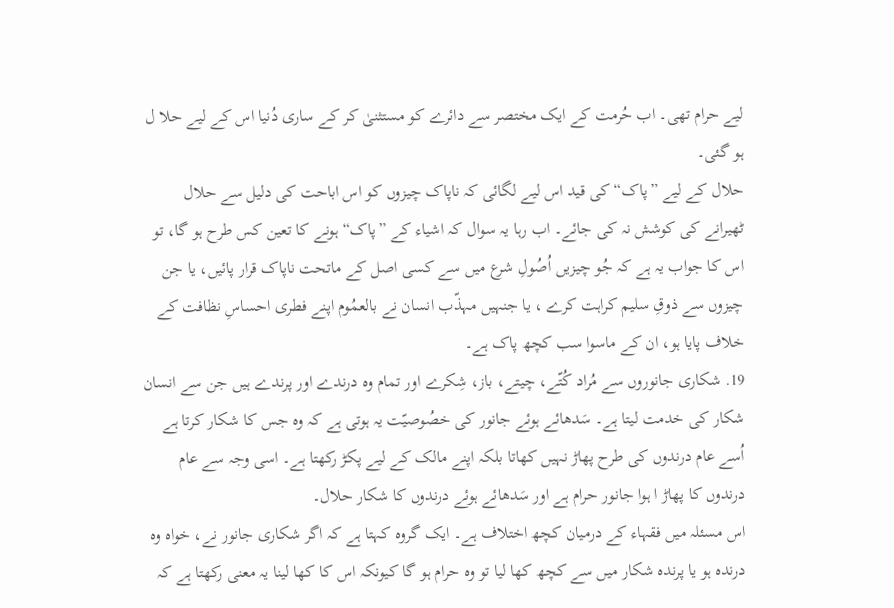لیے حرام تھی۔ اب حُرمت کے ایک مختصر سے دائرے کو مستثنیٰ کر کے ساری دُنیا اس کے لیے حلا ل ہو گئی۔
حلال کے لیے ”پاک“ کی قید اس لیے لگائی کہ ناپاک چیزوں کو اس اباحت کی دلیل سے حلال ٹھیرانے کی کوشش نہ کی جائے۔ اب رہا یہ سوال کہ اشیاء کے ”پاک“ ہونے کا تعین کس طرح ہو گا، تو اس کا جواب یہ ہے کہ جُو چیزیں اُصُولِ شرع میں سے کسی اصل کے ماتحت ناپاک قرار پائیں، یا جن چیزوں سے ذوقِ سلیم کراہت کرے ، یا جنہیں مہذّب انسان نے بالعمُوم اپنے فطری احساسِ نظافت کے خلاف پایا ہو، ان کے ماسوا سب کچھ پاک ہے۔
19. شکاری جانوروں سے مُراد کُتّے، چیتے، باز، شِکرے اور تمام وہ درندے اور پرندے ہیں جن سے انسان شکار کی خدمت لیتا ہے۔ سَدھائے ہوئے جانور کی خصُوصیّت یہ ہوتی ہے کہ وہ جس کا شکار کرتا ہے اُسے عام درندوں کی طرح پھاڑ نہیں کھاتا بلکہ اپنے مالک کے لیے پکڑ رکھتا ہے۔ اسی وجہ سے عام درندوں کا پھاڑ ا ہوا جانور حرام ہے اور سَدھائے ہوئے درندوں کا شکار حلال۔
اس مسئلہ میں فقہاء کے درمیان کچھ اختلاف ہے۔ ایک گروہ کہتا ہے کہ اگر شکاری جانور نے، خواہ وہ درندہ ہو یا پرندہ شکار میں سے کچھ کھا لیا تو وہ حرام ہو گا کیونکہ اس کا کھا لینا یہ معنی رکھتا ہے کہ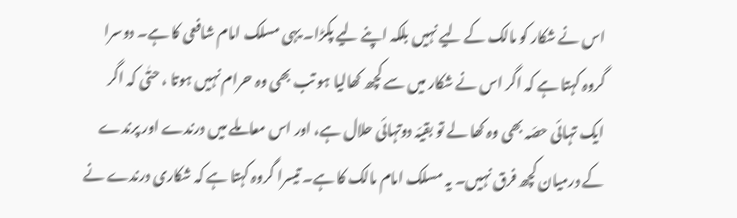اس نے شکار کو مالک کے لیے نہیں بلکہ اپنے لیے پکڑا۔ یہی مسلک امام شافعی کا ہے۔ دوسرا گروہ کہتا ہے کہ اگر اس نے شکار میں سے کچھ کھالیا ہو تب بھی وہ حرام نہیں ہوتا ، حتٰی کہ اگر ایک تہائی حصّہ بھی وہ کھا لے تو بقیّہ دوتہائی حلال ہے، اور اس معاملے میں درندے اور پرندے کے درمیان کچھ فرق نہیں۔ یہ مسلک امام مالک کا ہے۔ تیسرا گروہ کہتا ہے کہ شکاری درندے نے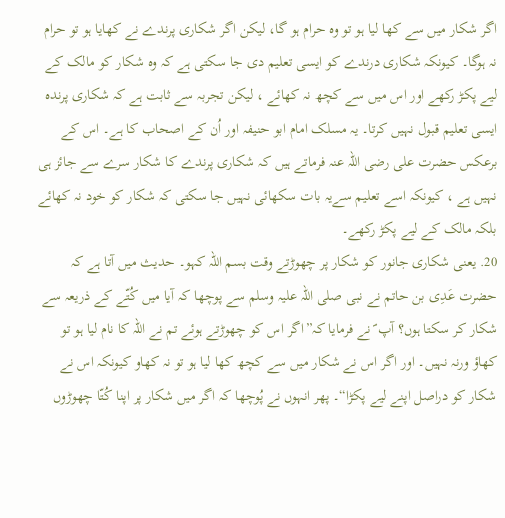اگر شکار میں سے کھا لیا ہو تو وہ حرام ہو گا، لیکن اگر شکاری پرندے نے کھایا ہو تو حرام نہ ہوگا۔ کیونکہ شکاری درندے کو ایسی تعلیم دی جا سکتی ہے کہ وہ شکار کو مالک کے لیے پکڑ رکھے اور اس میں سے کچھ نہ کھائے ، لیکن تجربہ سے ثابت ہے کہ شکاری پرندہ ایسی تعلیم قبول نہیں کرتا۔ یہ مسلک امام ابو حنیفہ اور اُن کے اصحاب کا ہے۔ اس کے برعکس حضرت علی رضی اللہ عنہ فرماتے ہیں کہ شکاری پرندے کا شکار سرے سے جائز ہی نہیں ہے ، کیونکہ اسے تعلیم سےیہ بات سکھائی نہیں جا سکتی کہ شکار کو خود نہ کھائے بلکہ مالک کے لیے پکڑ رکھے۔
20. یعنی شکاری جانور کو شکار پر چھوڑتے وقت بسم اللہ کہو۔ حدیث میں آتا ہے کہ حضرت عَدِی بن حاتم نے نبی صلی اللہ علیہ وسلم سے پوچھا کہ آیا میں کُتّے کے ذریعہ سے شکار کر سکتا ہوں؟ آپ ؐ نے فرمایا کہ”اگر اس کو چھوڑتے ہوئے تم نے اللہ کا نام لیا ہو تو کھاؤ ورنہ نہیں۔ اور اگر اس نے شکار میں سے کچھ کھا لیا ہو تو نہ کھاو کیونکہ اس نے شکار کو دراصل اپنے لیے پکڑا“۔ پھر انہوں نے پُوچھا کہ اگر میں شکار پر اپنا کُتّا چھوڑوں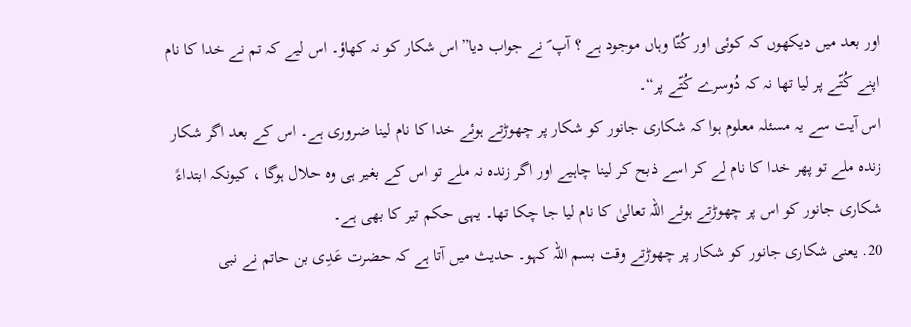اور بعد میں دیکھوں کہ کوئی اور کُتّا وہاں موجود ہے ؟ آپ ؐ نے جواب دیا”اس شکار کو نہ کھاؤ۔ اس لیے کہ تم نے خدا کا نام اپنے کُتّے پر لیا تھا نہ کہ دُوسرے کُتّے پر“۔
اس آیت سے یہ مسئلہ معلوم ہوا کہ شکاری جانور کو شکار پر چھوڑتے ہوئے خدا کا نام لینا ضروری ہے۔ اس کے بعد اگر شکار زندہ ملے تو پھر خدا کا نام لے کر اسے ذبح کر لینا چاہیے اور اگر زندہ نہ ملے تو اس کے بغیر ہی وہ حلال ہوگا ، کیونکہ ابتداءً شکاری جانور کو اس پر چھوڑتے ہوئے اللہ تعالیٰ کا نام لیا جا چکا تھا۔ یہی حکم تیر کا بھی ہے۔
20. یعنی شکاری جانور کو شکار پر چھوڑتے وقت بسم اللہ کہو۔ حدیث میں آتا ہے کہ حضرت عَدِی بن حاتم نے نبی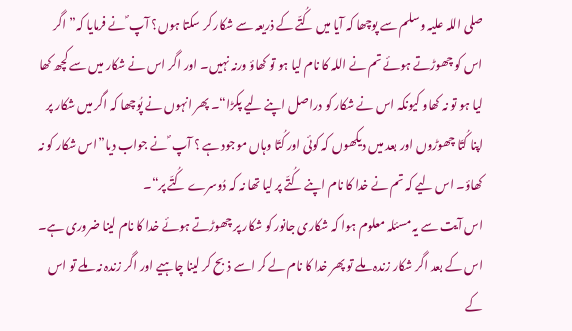صلی اللہ علیہ وسلم سے پوچھا کہ آیا میں کُتّے کے ذریعہ سے شکار کر سکتا ہوں؟ آپ ؐ نے فرمایا کہ”اگر اس کو چھوڑتے ہوئے تم نے اللہ کا نام لیا ہو تو کھاؤ ورنہ نہیں۔ اور اگر اس نے شکار میں سے کچھ کھا لیا ہو تو نہ کھاو کیونکہ اس نے شکار کو دراصل اپنے لیے پکڑا“۔ پھر انہوں نے پُوچھا کہ اگر میں شکار پر اپنا کُتّا چھوڑوں اور بعد میں دیکھوں کہ کوئی اور کُتّا وہاں موجود ہے ؟ آپ ؐ نے جواب دیا”اس شکار کو نہ کھاؤ۔ اس لیے کہ تم نے خدا کا نام اپنے کُتّے پر لیا تھا نہ کہ دُوسرے کُتّے پر“۔
اس آیت سے یہ مسئلہ معلوم ہوا کہ شکاری جانور کو شکار پر چھوڑتے ہوئے خدا کا نام لینا ضروری ہے۔ اس کے بعد اگر شکار زندہ ملے تو پھر خدا کا نام لے کر اسے ذبح کر لینا چاہیے اور اگر زندہ نہ ملے تو اس کے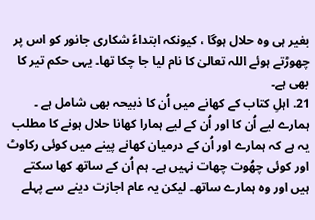بغیر ہی وہ حلال ہوگا ، کیونکہ ابتداءً شکاری جانور کو اس پر چھوڑتے ہوئے اللہ تعالیٰ کا نام لیا جا چکا تھا۔ یہی حکم تیر کا بھی ہے۔
21. اہلِ کتاب کے کھانے میں اُن کا ذبیحہ بھی شامل ہے ۔ ہمارے لیے اُن کا اور اُن کے لیے ہمارا کھانا حلال ہونے کا مطلب یہ ہے کہ ہمارے اور اُن کے درمیان کھانے پینے میں کوئی رکاوٹ اور کوئی چھُوت چھات نہیں ہے۔ ہم اُن کے ساتھ کھا سکتے ہیں اور وہ ہمارے ساتھ۔ لیکن یہ عام اجازت دینے سے پہلے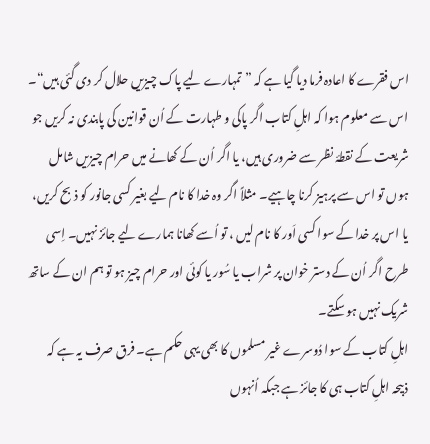اس فقرے کا اعادہ فرما دیا گیا ہے کہ ”تمہارے لیے پاک چیزیں حلال کر دی گئی ہیں“۔ اس سے معلوم ہوا کہ اہلِ کتاب اگر پاکی و طہارت کے اُن قوانین کی پابندی نہ کریں جو شریعت کے نقطۂ نظر سے ضروری ہیں، یا اگر اُن کے کھانے میں حرام چیزیں شامل ہوں تو اس سے پرہیز کرنا چاہیے۔ مثلاً اگر وہ خدا کا نام لیے بغیر کسی جانور کو ذبح کریں، یا اس پر خدا کے سوا کسی اَور کا نام لیں ، تو اُسے کھانا ہمارے لیے جائز نہیں۔ اِسی طرح اگر اُن کے دستر خوان پر شراب یا سُور یا کوئی اور حرام چیز ہو تو ہم ان کے ساتھ شریک نہیں ہو سکتے۔
اہلِ کتاب کے سوا دُوسرے غیر مسلموں کا بھی یہی حکم ہے۔ فرق صرف یہ ہے کہ ذبیحہ اہلِ کتاب ہی کا جائز ہے جبکہ اُنہوں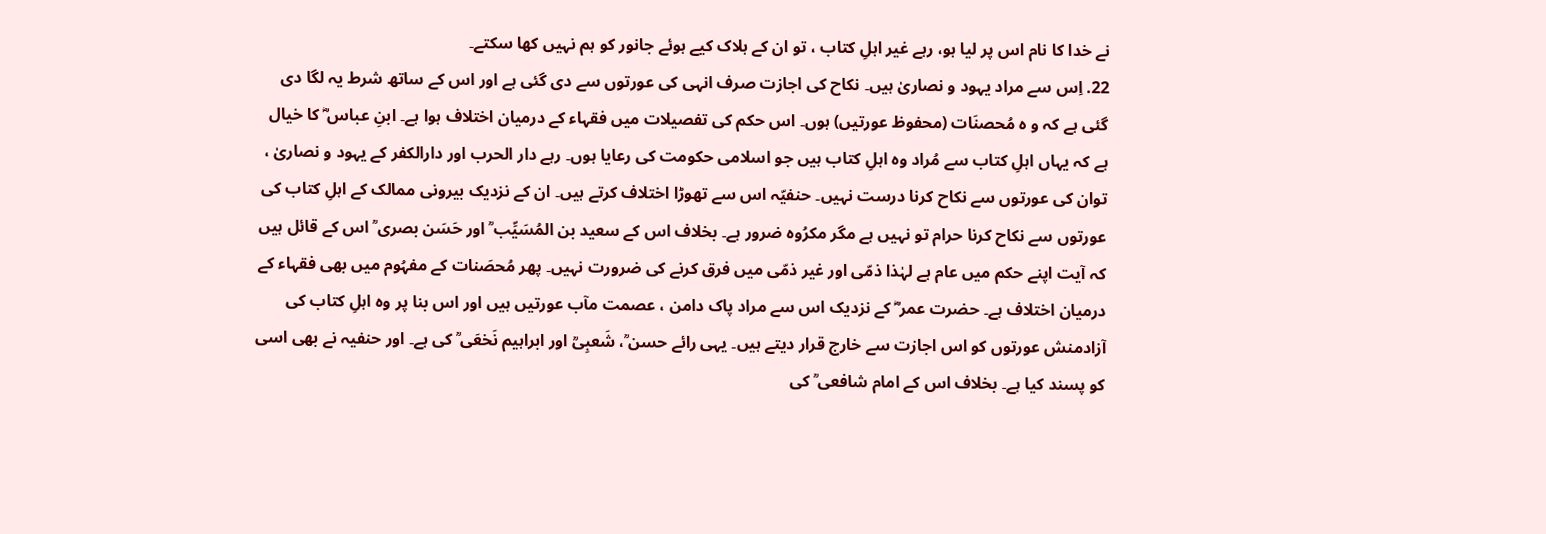نے خدا کا نام اس پر لیا ہو، رہے غیر اہلِ کتاب ، تو ان کے ہلاک کیے ہوئے جانور کو ہم نہیں کھا سکتے۔
22. اِس سے مراد یہود و نصاریٰ ہیں۔ نکاح کی اجازت صرف انہی کی عورتوں سے دی گئی ہے اور اس کے ساتھ شرط یہ لگا دی گئی ہے کہ و ہ مُحصنَات (محفوظ عورتیں) ہوں۔ اس حکم کی تفصیلات میں فقہاء کے درمیان اختلاف ہوا ہے۔ ابنِ عباس ؓ کا خیال ہے کہ یہاں اہلِ کتاب سے مُراد وہ اہلِ کتاب ہیں جو اسلامی حکومت کی رعایا ہوں۔ رہے دار الحرب اور دارالکفر کے یہود و نصاریٰ ، توان کی عورتوں سے نکاح کرنا درست نہیں۔ حنفیّہ اس سے تھوڑا اختلاف کرتے ہیں۔ ان کے نزدیک بیرونی ممالک کے اہلِ کتاب کی عورتوں سے نکاح کرنا حرام تو نہیں ہے مگر مکرُوہ ضرور ہے۔ بخلاف اس کے سعید بن المُسَیِّب ؒ اور حَسَن بصری ؒ اس کے قائل ہیں کہ آیت اپنے حکم میں عام ہے لہٰذا ذمّی اور غیر ذمّی میں فرق کرنے کی ضرورت نہیں۔ پھر مُحصَنات کے مفہُوم میں بھی فقہاء کے درمیان اختلاف ہے۔ حضرت عمر ؓ کے نزدیک اس سے مراد پاک دامن ، عصمت مآب عورتیں ہیں اور اس بنا پر وہ اہلِ کتاب کی آزادمنش عورتوں کو اس اجازت سے خارج قرار دیتے ہیں۔ یہی رائے حسن ؒ، شَعبِیؒ اور ابراہیم نَخعَی ؒ کی ہے۔ اور حنفیہ نے بھی اسی کو پسند کیا ہے۔ بخلاف اس کے امام شافعی ؒ کی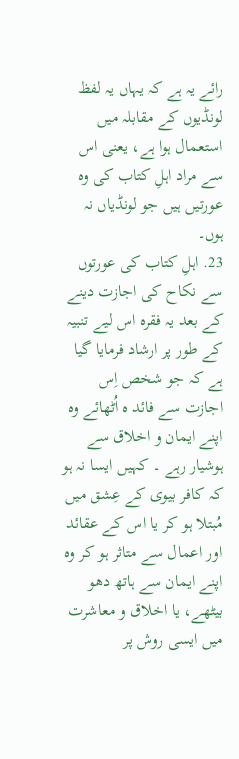رائے یہ ہے کہ یہاں یہ لفظ لونڈیوں کے مقابلہ میں استعمال ہوا ہے، یعنی اس سے مراد اہلِ کتاب کی وہ عورتیں ہیں جو لونڈیاں نہ ہوں۔
23. اہلِ کتاب کی عورتوں سے نکاح کی اجازت دینے کے بعد یہ فقرہ اس لیے تنبیہ کے طور پر ارشاد فرمایا گیا ہے کہ جو شخص اِس اجازت سے فائد ہ اُٹھائے وہ اپنے ایمان و اخلاق سے ہوشیار رہے ۔ کہیں ایسا نہ ہو کہ کافر بیوی کے عِشق میں مُبتلا ہو کر یا اس کے عقائد اور اعمال سے متاثر ہو کر وہ اپنے ایمان سے ہاتھ دھو بیٹھے، یا اخلاق و معاشرت میں ایسی روش پر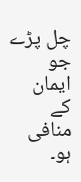چل پڑے جو ایمان کے منافی ہو۔